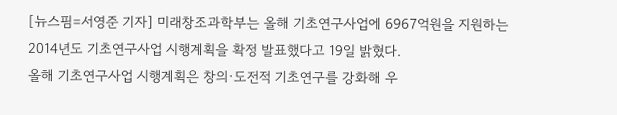[뉴스핌=서영준 기자] 미래창조과학부는 올해 기초연구사업에 6967억원을 지원하는 2014년도 기초연구사업 시행계획을 확정 발표했다고 19일 밝혔다.
올해 기초연구사업 시행계획은 창의·도전적 기초연구를 강화해 우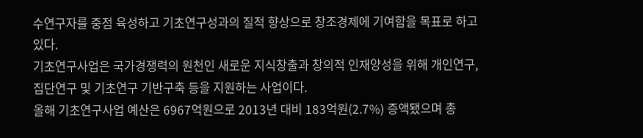수연구자를 중점 육성하고 기초연구성과의 질적 향상으로 창조경제에 기여함을 목표로 하고 있다.
기초연구사업은 국가경쟁력의 원천인 새로운 지식창출과 창의적 인재양성을 위해 개인연구, 집단연구 및 기초연구 기반구축 등을 지원하는 사업이다.
올해 기초연구사업 예산은 6967억원으로 2013년 대비 183억원(2.7%) 증액됐으며 총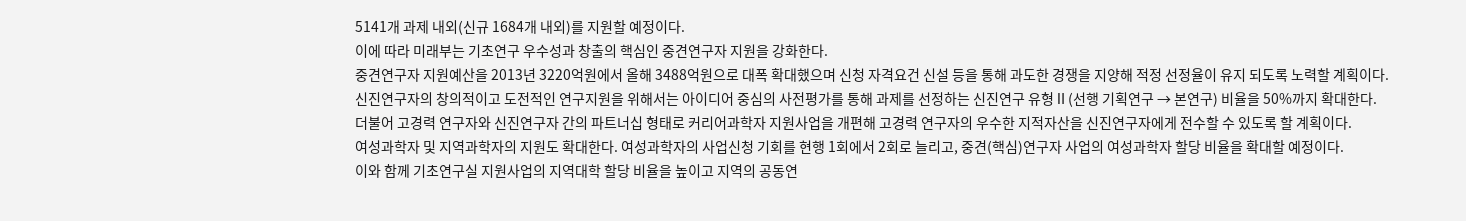5141개 과제 내외(신규 1684개 내외)를 지원할 예정이다.
이에 따라 미래부는 기초연구 우수성과 창출의 핵심인 중견연구자 지원을 강화한다.
중견연구자 지원예산을 2013년 3220억원에서 올해 3488억원으로 대폭 확대했으며 신청 자격요건 신설 등을 통해 과도한 경쟁을 지양해 적정 선정율이 유지 되도록 노력할 계획이다.
신진연구자의 창의적이고 도전적인 연구지원을 위해서는 아이디어 중심의 사전평가를 통해 과제를 선정하는 신진연구 유형Ⅱ(선행 기획연구 → 본연구) 비율을 50%까지 확대한다.
더불어 고경력 연구자와 신진연구자 간의 파트너십 형태로 커리어과학자 지원사업을 개편해 고경력 연구자의 우수한 지적자산을 신진연구자에게 전수할 수 있도록 할 계획이다.
여성과학자 및 지역과학자의 지원도 확대한다. 여성과학자의 사업신청 기회를 현행 1회에서 2회로 늘리고, 중견(핵심)연구자 사업의 여성과학자 할당 비율을 확대할 예정이다.
이와 함께 기초연구실 지원사업의 지역대학 할당 비율을 높이고 지역의 공동연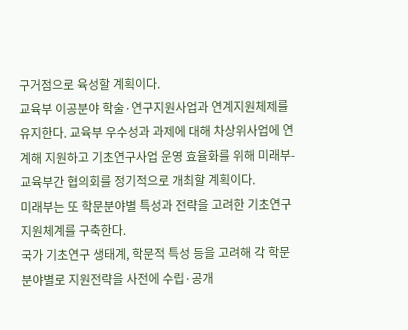구거점으로 육성할 계획이다.
교육부 이공분야 학술·연구지원사업과 연계지원체제를 유지한다. 교육부 우수성과 과제에 대해 차상위사업에 연계해 지원하고 기초연구사업 운영 효율화를 위해 미래부-교육부간 협의회를 정기적으로 개최할 계획이다.
미래부는 또 학문분야별 특성과 전략을 고려한 기초연구 지원체계를 구축한다.
국가 기초연구 생태계, 학문적 특성 등을 고려해 각 학문분야별로 지원전략을 사전에 수립·공개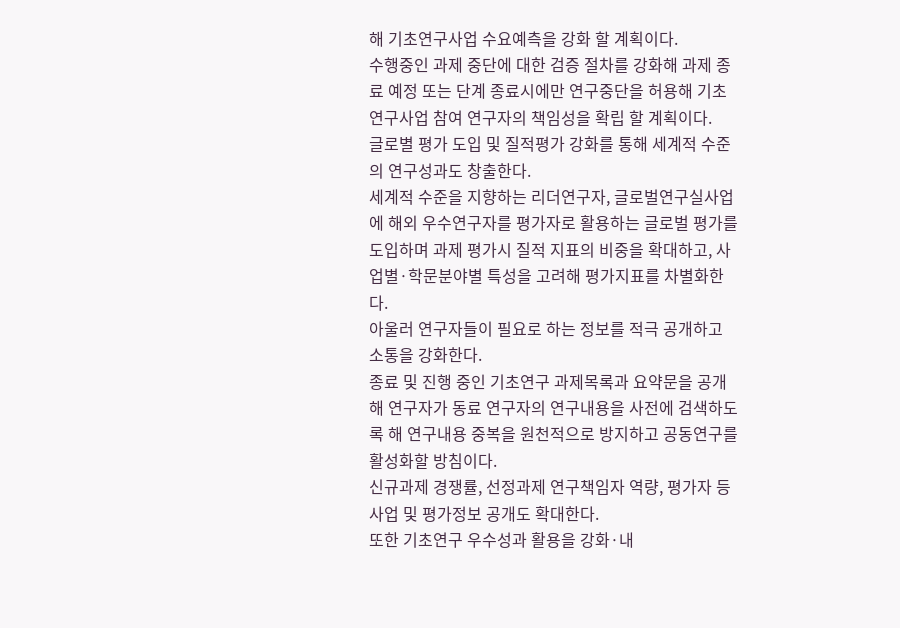해 기초연구사업 수요예측을 강화 할 계획이다.
수행중인 과제 중단에 대한 검증 절차를 강화해 과제 종료 예정 또는 단계 종료시에만 연구중단을 허용해 기초연구사업 참여 연구자의 책임성을 확립 할 계획이다.
글로별 평가 도입 및 질적평가 강화를 통해 세계적 수준의 연구성과도 창출한다.
세계적 수준을 지향하는 리더연구자, 글로벌연구실사업에 해외 우수연구자를 평가자로 활용하는 글로벌 평가를 도입하며 과제 평가시 질적 지표의 비중을 확대하고, 사업별·학문분야별 특성을 고려해 평가지표를 차별화한다.
아울러 연구자들이 필요로 하는 정보를 적극 공개하고 소통을 강화한다.
종료 및 진행 중인 기초연구 과제목록과 요약문을 공개해 연구자가 동료 연구자의 연구내용을 사전에 검색하도록 해 연구내용 중복을 원천적으로 방지하고 공동연구를 활성화할 방침이다.
신규과제 경쟁률, 선정과제 연구책임자 역량, 평가자 등 사업 및 평가정보 공개도 확대한다.
또한 기초연구 우수성과 활용을 강화·내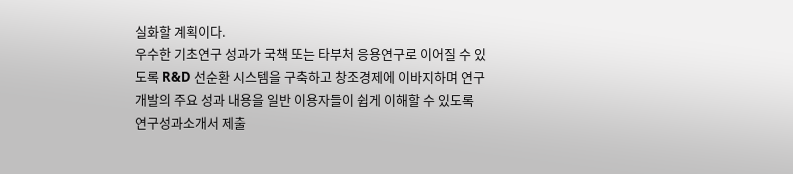실화할 계획이다.
우수한 기초연구 성과가 국책 또는 타부처 응용연구로 이어질 수 있도록 R&D 선순환 시스템을 구축하고 창조경제에 이바지하며 연구개발의 주요 성과 내용을 일반 이용자들이 쉽게 이해할 수 있도록 연구성과소개서 제출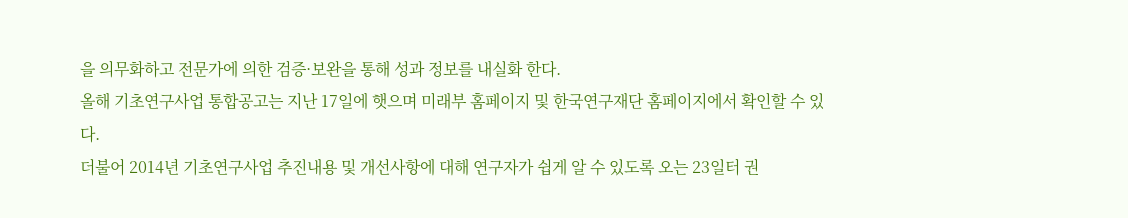을 의무화하고 전문가에 의한 검증·보완을 통해 성과 정보를 내실화 한다.
올해 기초연구사업 통합공고는 지난 17일에 햇으며 미래부 홈페이지 및 한국연구재단 홈페이지에서 확인할 수 있다.
더불어 2014년 기초연구사업 추진내용 및 개선사항에 대해 연구자가 쉽게 알 수 있도록 오는 23일터 권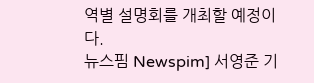역별 설명회를 개최할 예정이다.
뉴스핌 Newspim] 서영준 기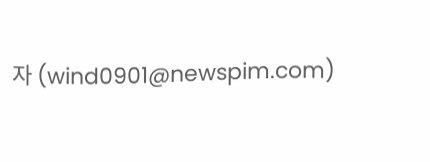자 (wind0901@newspim.com)